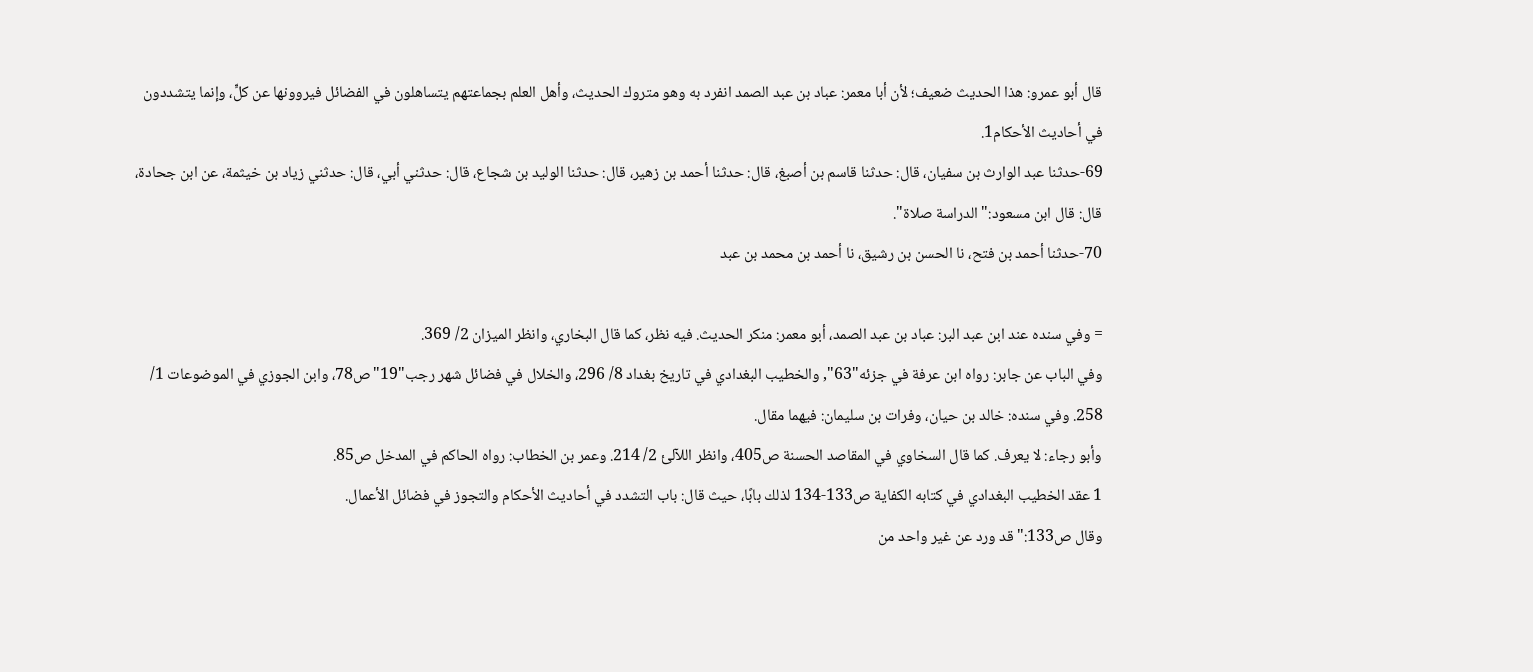قال أبو عمرو: هذا الحديث ضعيف؛ لأن أبا معمر: عباد بن عبد الصمد انفرد به وهو متروك الحديث، وأهل العلم بجماعتهم يتساهلون في الفضائل فيروونها عن كلٍّ، وإنما يتشددون في أحاديث الأحكام1.
69-حدثنا عبد الوارث بن سفيان، قال: حدثنا قاسم بن أصبغ، قال: حدثنا أحمد بن زهير، قال: حدثنا الوليد بن شجاع، قال: حدثني أبي، قال: حدثني زياد بن خيثمة، عن ابن جحادة، قال: قال ابن مسعود:"الدراسة صلاة".
70-حدثنا أحمد بن فتح، نا الحسن بن رشيق، نا أحمد بن محمد بن عبد

= وفي سنده عند ابن عبد البر: عباد بن عبد الصمد، أبو معمر: منكر الحديث. فيه نظر، كما قال البخاري، وانظر الميزان 2/ 369.
وفي الباب عن جابر: رواه ابن عرفة في جزئه"63", والخطيب البغدادي في تاريخ بغداد 8/ 296، والخلال في فضائل شهر رجب"19"ص78، وابن الجوزي في الموضوعات 1/ 258. وفي سنده: خالد بن حيان، وفرات بن سليمان: فيهما مقال.
وأبو رجاء: لا يعرف. كما قال السخاوي في المقاصد الحسنة ص405، وانظر اللآلئ 2/ 214. وعمر بن الخطاب: رواه الحاكم في المدخل ص85.
1 عقد الخطيب البغدادي في كتابه الكفاية ص133-134 لذلك بابًا، حيث قال: باب التشدد في أحاديث الأحكام والتجوز في فضائل الأعمال.
وقال ص133:"قد ورد عن غير واحد من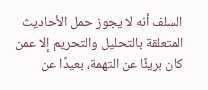السلف أنه لا يجوز حمل الأحاديث المتعلقة بالتحليل والتحريم إلا عمن كان بريئًا عن التهمة، بعيدًا عن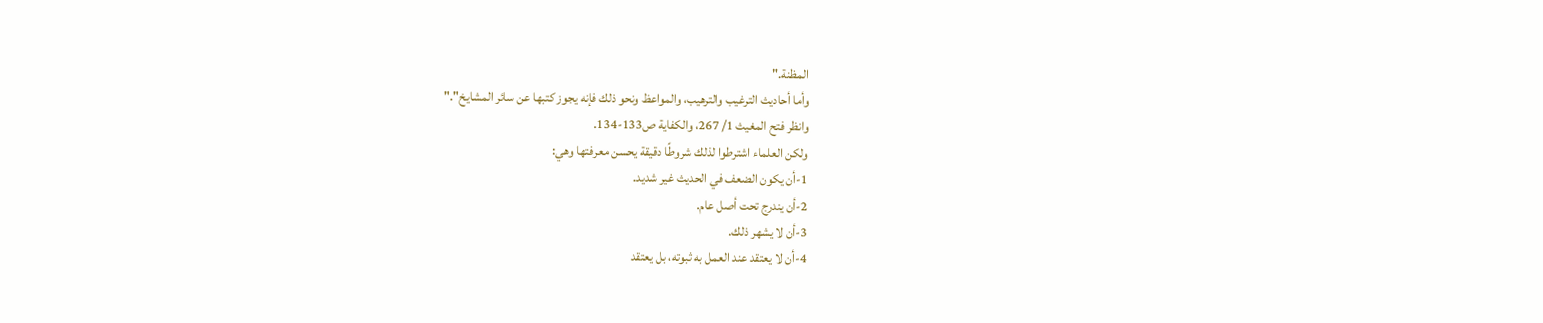المظنة."
وأما أحاديث الترغيب والترهيب، والمواعظ ونحو ذلك فإنه يجوز كتبها عن سائر المشايخ"."
وانظر فتح المغيث 1/ 267، والكفاية ص133-134.
ولكن العلماء اشترطوا لذلك شروطًا دقيقة يحسن معرفتها وهي:
1-أن يكون الضعف في الحديث غير شديد.
2-أن يندرج تحت أصل عام.
3-أن لا يشهر ذلك.
4-أن لا يعتقد عند العمل به ثبوته، بل يعتقد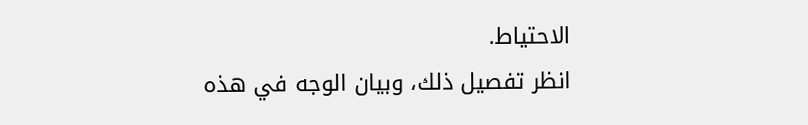الاحتياط.
انظر تفصيل ذلك، وبيان الوجه في هذه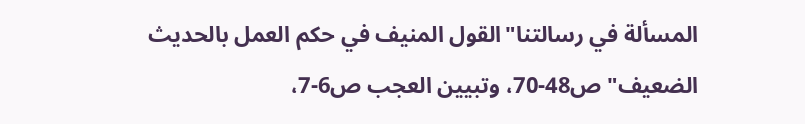المسألة في رسالتنا"القول المنيف في حكم العمل بالحديث الضعيف"ص48-70، وتبيين العجب ص6-7،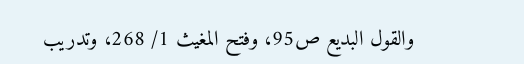والقول البديع ص95، وفتح المغيث 1/ 268، وتدريب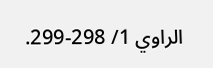الراوي 1/ 298-299.